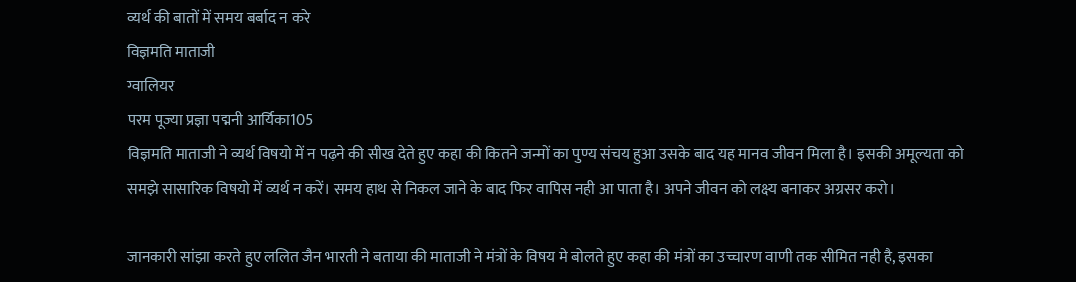व्यर्थ की बातों में समय बर्बाद न करे
विज्ञमति माताजी
ग्वालियर
परम पूज्या प्रज्ञा पद्मनी आर्यिका105
विज्ञमति माताजी ने व्यर्थ विषयो में न पढ़ने की सीख देते हुए कहा की कितने जन्मों का पुण्य संचय हुआ उसके बाद यह मानव जीवन मिला है। इसकी अमूल्यता को समझे सासारिक विषयो में व्यर्थ न करें। समय हाथ से निकल जाने के बाद फिर वापिस नही आ पाता है। अपने जीवन को लक्ष्य बनाकर अग्रसर करो।

जानकारी सांझा करते हुए ललित जैन भारती ने बताया की माताजी ने मंत्रों के विषय मे बोलते हुए कहा की मंत्रों का उच्चारण वाणी तक सीमित नही है, इसका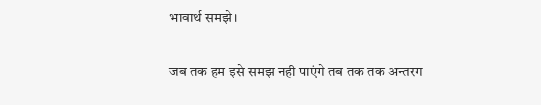भावार्थ समझे।

जब तक हम इसे समझ नही पाएंगे तब तक तक अन्तरग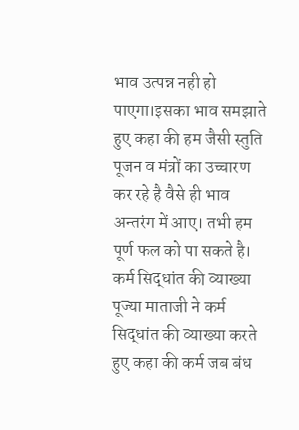भाव उत्पन्न नही हो पाएगा।इसका भाव समझाते हुए कहा की हम जैसी स्तुति पूजन व मंत्रों का उच्चारण कर रहे है वैसे ही भाव अन्तरंग में आए। तभी हम पूर्ण फल को पा सकते है।
कर्म सिद्धांत की व्याख्या
पूज्या माताजी ने कर्म सिद्धांत की व्याख्या करते हुए कहा की कर्म जब बंध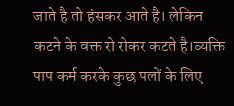जाते है तो हंसकर आते है। लेकिन कटने के वक्त रो रोकर कटते है।व्यक्ति पाप कर्म करके कुछ पलों के लिए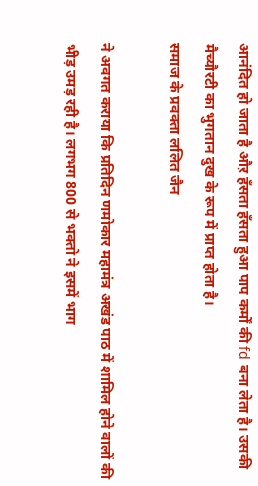आनंदित हो जाता है औऱ हँसता हँसता हुआ पाप कर्मों की fd बना लेता है। उसकी मैच्यौरटी का भुगतान दुख के रूप में प्राप्त होता है।
समाज के प्रवक्ता ललित जैन

ने अवगत कराया कि प्रतिदिन णमोकार महामंत्र अखंड पाठ में शामिल होने वालों की भीड़ उमड़ रही है। लगभग 800 से भक्तो ने इसमें भाग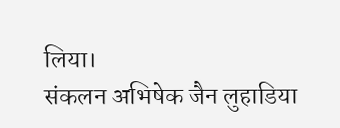लिया।
संकलन अभिषेक जैन लुहाडिया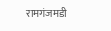रामगंजमडी